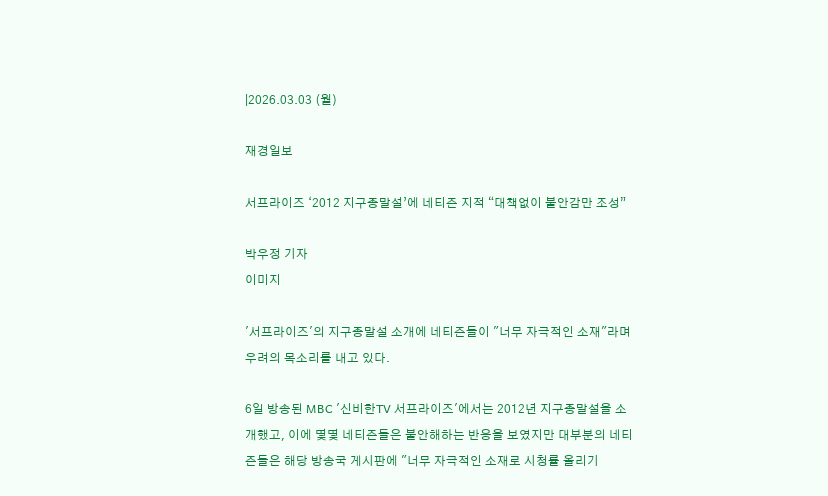|2026.03.03 (월)

재경일보

서프라이즈 ‘2012 지구종말설’에 네티즌 지적 “대책없이 불안감만 조성”

박우정 기자
이미지

'서프라이즈'의 지구종말설 소개에 네티즌들이 "너무 자극적인 소재"라며 우려의 목소리를 내고 있다.

6일 방송된 MBC '신비한TV 서프라이즈'에서는 2012년 지구종말설을 소개했고, 이에 몇몇 네티즌들은 불안해하는 반응을 보였지만 대부분의 네티즌들은 해당 방송국 게시판에 "너무 자극적인 소재로 시청률 올리기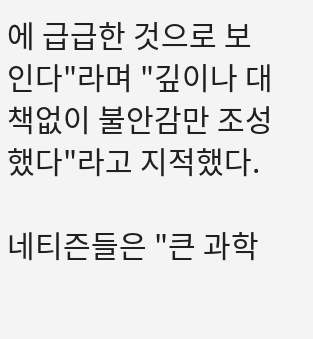에 급급한 것으로 보인다"라며 "깊이나 대책없이 불안감만 조성했다"라고 지적했다.

네티즌들은 "큰 과학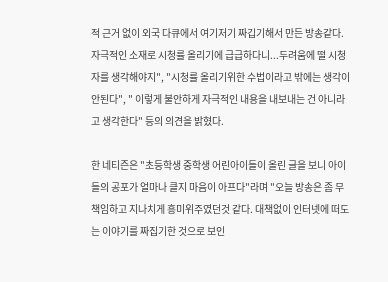적 근거 없이 외국 다큐에서 여기저기 짜깁기해서 만든 방송같다. 자극적인 소재로 시청률 올리기에 급급하다니...두려움에 떨 시청자를 생각해야지", "시청률 올리기위한 수법이라고 밖에는 생각이 안된다", " 이렇게 불안하게 자극적인 내용을 내보내는 건 아니라고 생각한다" 등의 의견을 밝혔다.

한 네티즌은 "초등학생 중학생 어린아이들이 올린 글을 보니 아이들의 공포가 얼마나 클지 마음이 아프다"라며 "오늘 방송은 좀 무책임하고 지나치게 흥미위주였던것 같다. 대책없이 인터넷에 떠도는 이야기를 짜집기한 것으로 보인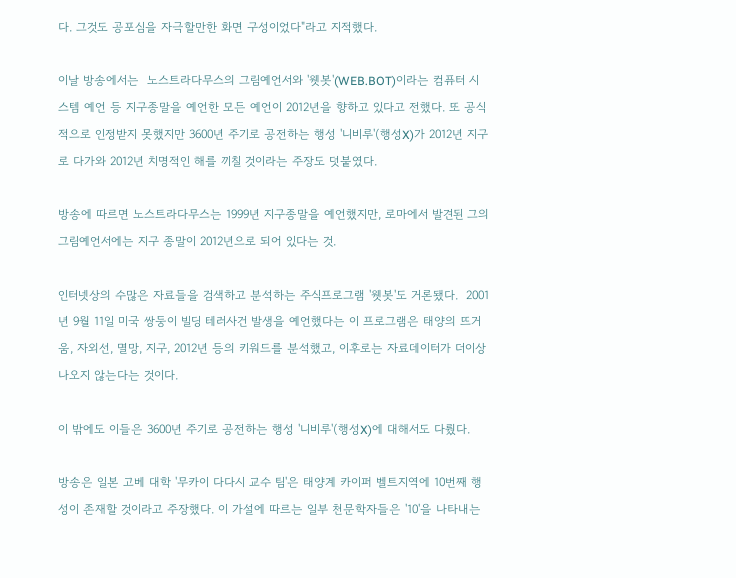다. 그것도 공포심을 자극할만한 화면 구성이었다"라고 지적했다.

이날 방송에서는  노스트라다무스의 그림예언서와 '웻봇'(WEB.BOT)이라는 컴퓨터 시스템 예언 등 지구종말을 예언한 모든 예언이 2012년을 향하고 있다고 전했다. 또 공식적으로 인정받지 못했지만 3600년 주기로 공전하는 행성 '니비루'(행성X)가 2012년 지구로 다가와 2012년 치명적인 해를 끼칠 것이라는 주장도 덧붙였다.

방송에 따르면 노스트라다무스는 1999년 지구종말을 예언했지만, 로마에서 발견된 그의 그림예언서에는 지구 종말이 2012년으로 되어 있다는 것.

인터넷상의 수많은 자료들을 검색하고 분석하는 주식프로그램 '웻봇'도 거론됐다.  2001년 9월 11일 미국 쌍둥이 빌딩 테러사건 발생을 예언했다는 이 프로그램은 태양의 뜨거움, 자외선, 멸망, 지구, 2012년 등의 키워드를 분석했고, 이후로는 자료데이터가 더이상 나오지 않는다는 것이다.

이 밖에도 이들은 3600년 주기로 공전하는 행성 '니비루'(행성X)에 대해서도 다뤘다.

방송은 일본 고베 대학 '무카이 다다시 교수 팀'은 태양계 카이퍼 벨트지역에 10번째 행성이 존재할 것이라고 주장했다. 이 가설에 따르는 일부 천문학자들은 '10'을 나타내는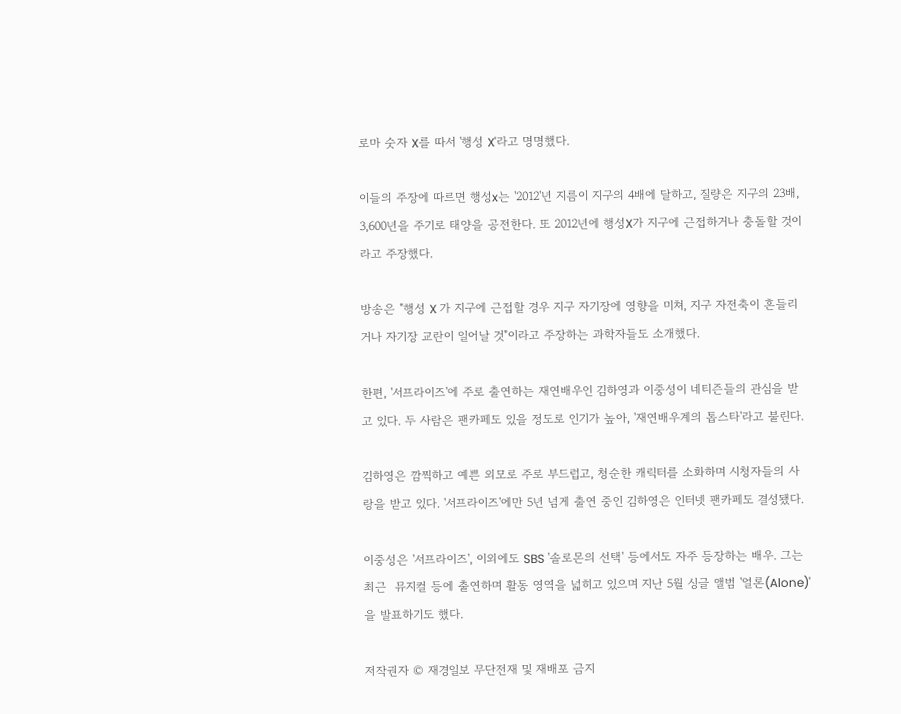로마 숫자 X를 따서 '행성 X'라고 명명했다.

이들의 주장에 따르면 행성x는 '2012'년 지름이 지구의 4배에 달하고, 질량은 지구의 23배, 3,600년을 주기로 태양을 공전한다. 또 2012년에 행성X가 지구에 근접하거나 충돌할 것이라고 주장했다.

방송은 "행성 X 가 지구에 근접할 경우 지구 자기장에 영향을 미쳐, 지구 자전축이 흔들리거나 자기장 교란이 일어날 것"이라고 주장하는 과학자들도 소개했다.

한편, '서프라이즈'에 주로 출연하는 재연배우인 김하영과 이중성이 네티즌들의 관심을 받고 있다. 두 사람은 팬카페도 있을 정도로 인기가 높아, '재연배우계의 톱스타'라고 불린다.

김하영은 깜찍하고 예쁜 외모로 주로 부드럽고, 청순한 캐릭터를 소화하며 시청자들의 사랑을 받고 있다. '서프라이즈'에만 5년 넘게 출연 중인 김하영은 인터넷 팬카페도 결성됐다.

이중성은 '서프라이즈', 이외에도 SBS '솔로몬의 선택' 등에서도 자주 등장하는 배우. 그는 최근  뮤지컬 등에 출연하며 활동 영역을 넓히고 있으며 지난 5월 싱글 앨범 '얼론(Alone)'을 발표하기도 했다.

저작권자 © 재경일보 무단전재 및 재배포 금지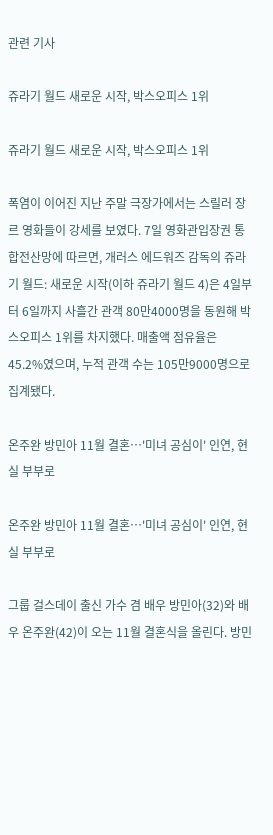관련 기사

쥬라기 월드 새로운 시작, 박스오피스 1위

쥬라기 월드 새로운 시작, 박스오피스 1위

폭염이 이어진 지난 주말 극장가에서는 스릴러 장르 영화들이 강세를 보였다. 7일 영화관입장권 통합전산망에 따르면, 개러스 에드워즈 감독의 쥬라기 월드: 새로운 시작(이하 쥬라기 월드 4)은 4일부터 6일까지 사흘간 관객 80만4000명을 동원해 박스오피스 1위를 차지했다. 매출액 점유율은 45.2%였으며, 누적 관객 수는 105만9000명으로 집계됐다.

온주완 방민아 11월 결혼…'미녀 공심이' 인연, 현실 부부로

온주완 방민아 11월 결혼…'미녀 공심이' 인연, 현실 부부로

그룹 걸스데이 출신 가수 겸 배우 방민아(32)와 배우 온주완(42)이 오는 11월 결혼식을 올린다. 방민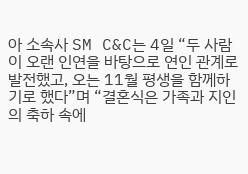아 소속사 SM C&C는 4일 “두 사람이 오랜 인연을 바탕으로 연인 관계로 발전했고, 오는 11월 평생을 함께하기로 했다”며 “결혼식은 가족과 지인의 축하 속에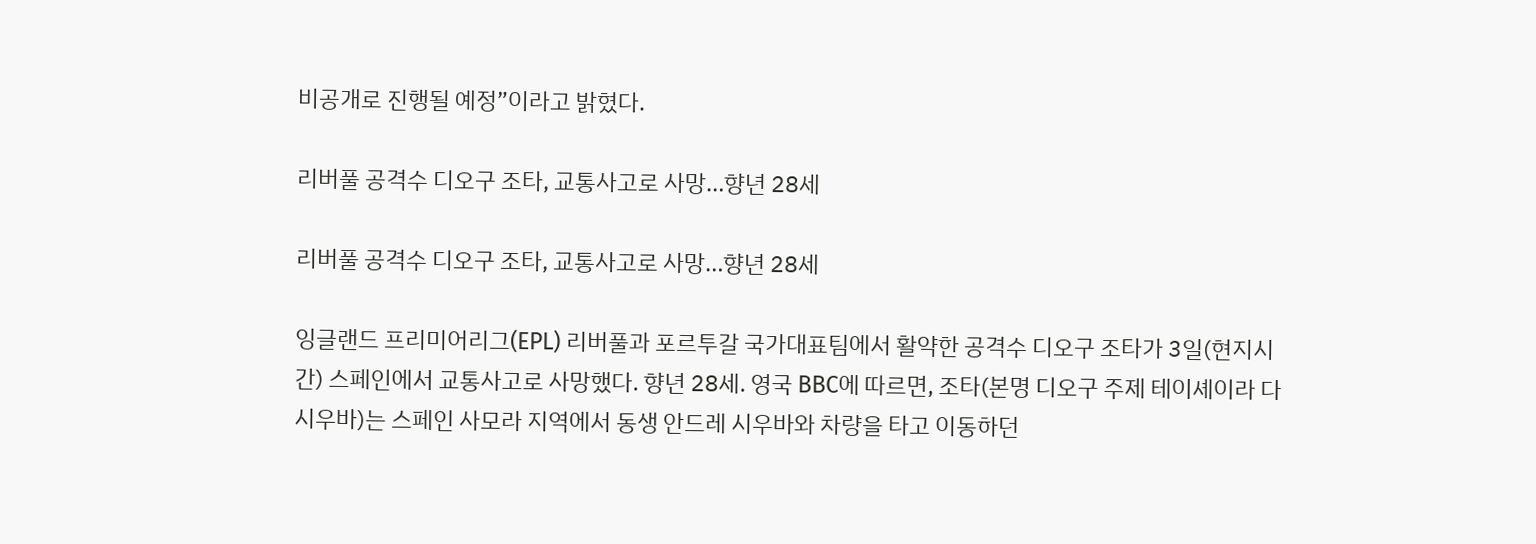비공개로 진행될 예정”이라고 밝혔다.

리버풀 공격수 디오구 조타, 교통사고로 사망…향년 28세

리버풀 공격수 디오구 조타, 교통사고로 사망…향년 28세

잉글랜드 프리미어리그(EPL) 리버풀과 포르투갈 국가대표팀에서 활약한 공격수 디오구 조타가 3일(현지시간) 스페인에서 교통사고로 사망했다. 향년 28세. 영국 BBC에 따르면, 조타(본명 디오구 주제 테이셰이라 다 시우바)는 스페인 사모라 지역에서 동생 안드레 시우바와 차량을 타고 이동하던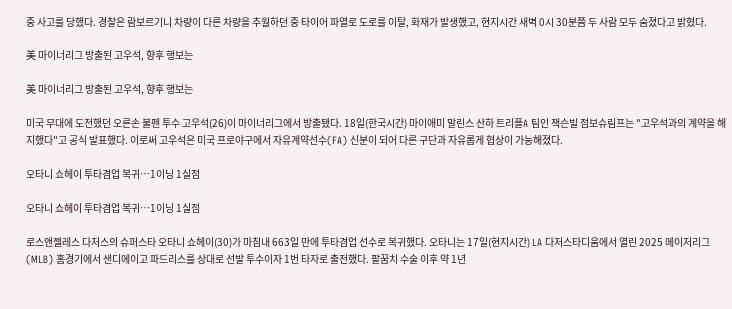중 사고를 당했다. 경찰은 람보르기니 차량이 다른 차량을 추월하던 중 타이어 파열로 도로를 이탈, 화재가 발생했고, 현지시간 새벽 0시 30분쯤 두 사람 모두 숨졌다고 밝혔다.

美 마이너리그 방출된 고우석, 향후 행보는

美 마이너리그 방출된 고우석, 향후 행보는

미국 무대에 도전했던 오른손 불펜 투수 고우석(26)이 마이너리그에서 방출됐다. 18일(한국시간) 마이애미 말린스 산하 트리플A 팀인 잭슨빌 점보슈림프는 "고우석과의 계약을 해지했다"고 공식 발표했다. 이로써 고우석은 미국 프로야구에서 자유계약선수(FA) 신분이 되어 다른 구단과 자유롭게 협상이 가능해졌다.

오타니 쇼헤이 투타겸업 복귀…1이닝 1실점

오타니 쇼헤이 투타겸업 복귀…1이닝 1실점

로스앤젤레스 다저스의 슈퍼스타 오타니 쇼헤이(30)가 마침내 663일 만에 투타겸업 선수로 복귀했다. 오타니는 17일(현지시간) LA 다저스타디움에서 열린 2025 메이저리그(MLB) 홈경기에서 샌디에이고 파드리스를 상대로 선발 투수이자 1번 타자로 출전했다. 팔꿈치 수술 이후 약 1년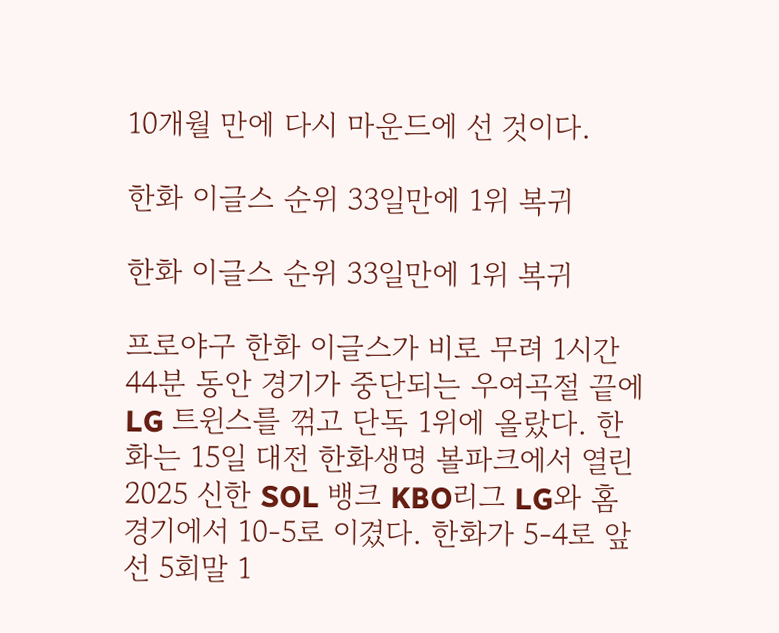10개월 만에 다시 마운드에 선 것이다.

한화 이글스 순위 33일만에 1위 복귀

한화 이글스 순위 33일만에 1위 복귀

프로야구 한화 이글스가 비로 무려 1시간44분 동안 경기가 중단되는 우여곡절 끝에 LG 트윈스를 꺾고 단독 1위에 올랐다. 한화는 15일 대전 한화생명 볼파크에서 열린 2025 신한 SOL 뱅크 KBO리그 LG와 홈 경기에서 10-5로 이겼다. 한화가 5-4로 앞선 5회말 1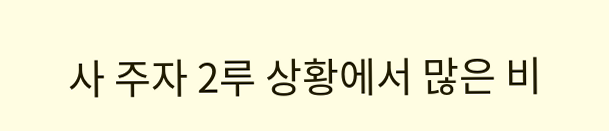사 주자 2루 상황에서 많은 비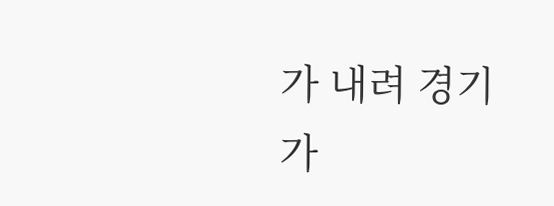가 내려 경기가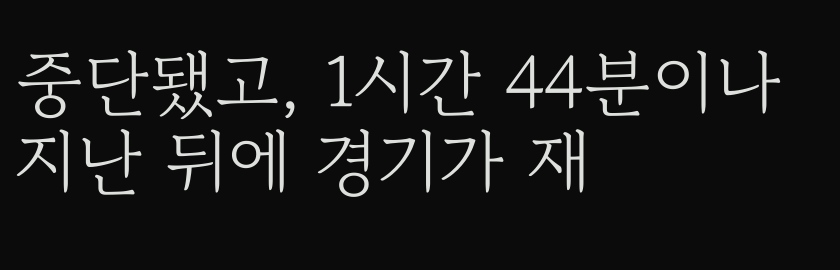중단됐고, 1시간 44분이나 지난 뒤에 경기가 재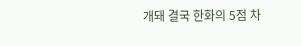개돼 결국 한화의 5점 차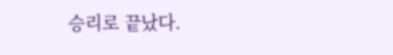승리로 끝났다.